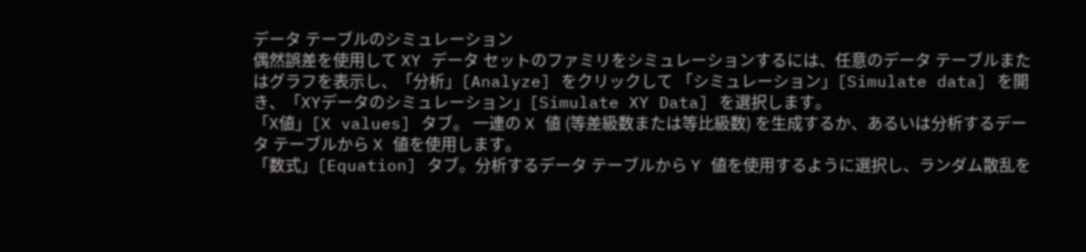データ テーブルのシミュレーション
偶然誤差を使用して XY データ セットのファミリをシミュレーションするには、任意のデータ テーブルまたはグラフを表示し、「分析」[Analyze] をクリックして 「シミュレーション」[Simulate data] を開き、「XYデータのシミュレーション」[Simulate XY Data] を選択します。
「X値」[X values] タブ。 一連の X 値 (等差級数または等比級数) を生成するか、あるいは分析するデータ テーブルから X 値を使用します。
「数式」[Equation] タブ。分析するデータ テーブルから Y 値を使用するように選択し、ランダム散乱を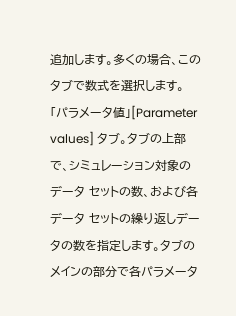追加します。多くの場合、このタブで数式を選択します。
「パラメータ値」[Parameter values] タブ。タブの上部で、シミュレーション対象のデータ セットの数、および各データ セットの繰り返しデータの数を指定します。タブのメインの部分で各パラメータ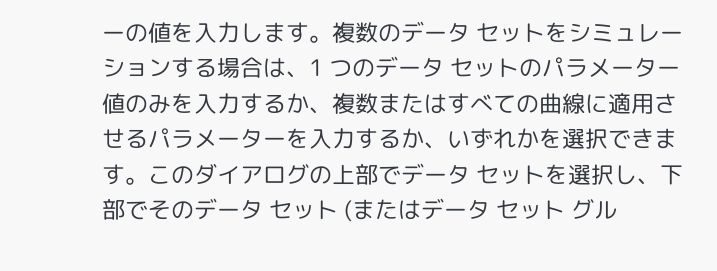ーの値を入力します。複数のデータ セットをシミュレーションする場合は、1 つのデータ セットのパラメーター値のみを入力するか、複数またはすべての曲線に適用させるパラメーターを入力するか、いずれかを選択できます。このダイアログの上部でデータ セットを選択し、下部でそのデータ セット (またはデータ セット グル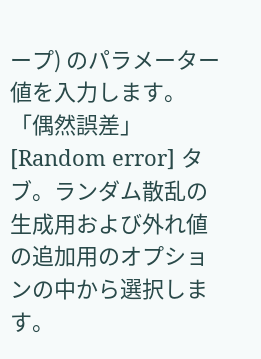ープ) のパラメーター値を入力します。
「偶然誤差」[Random error] タブ。ランダム散乱の生成用および外れ値の追加用のオプションの中から選択します。